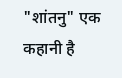"शांतनु" एक कहानी है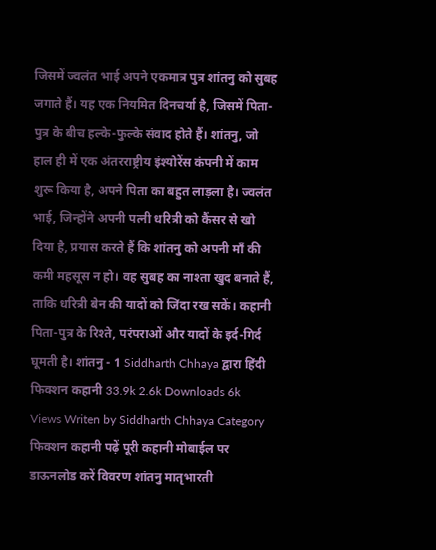जिसमें ज्वलंत भाई अपने एकमात्र पुत्र शांतनु को सुबह जगाते हैं। यह एक नियमित दिनचर्या है, जिसमें पिता-पुत्र के बीच हल्के-फुल्के संवाद होते हैं। शांतनु, जो हाल ही में एक अंतरराष्ट्रीय इंश्योरेंस कंपनी में काम शुरू किया है, अपने पिता का बहुत लाड़ला है। ज्वलंत भाई, जिन्होंने अपनी पत्नी धरित्री को कैंसर से खो दिया है, प्रयास करते हैं कि शांतनु को अपनी माँ की कमी महसूस न हो। वह सुबह का नाश्ता खुद बनाते हैं, ताकि धरित्री बेन की यादों को जिंदा रख सकें। कहानी पिता-पुत्र के रिश्ते, परंपराओं और यादों के इर्द-गिर्द घूमती है। शांतनु - 1 Siddharth Chhaya द्वारा हिंदी फिक्शन कहानी 33.9k 2.6k Downloads 6k Views Writen by Siddharth Chhaya Category फिक्शन कहानी पढ़ें पूरी कहानी मोबाईल पर डाऊनलोड करें विवरण शांतनु मातृभारती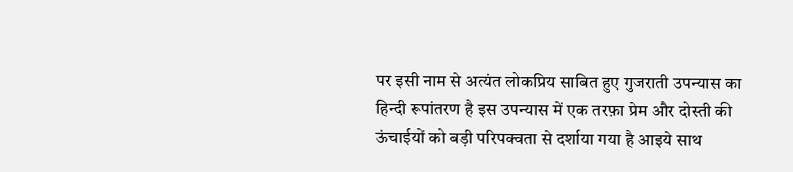पर इसी नाम से अत्यंत लोकप्रिय साबित हुए गुजराती उपन्यास का हिन्दी रूपांतरण है इस उपन्यास में एक तरफ़ा प्रेम और दोस्ती की ऊंचाईयों को बड़ी परिपक्वता से दर्शाया गया है आइये साथ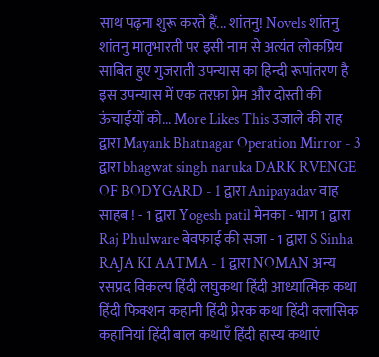साथ पढ़ना शुरू करते हैं... शांतनु! Novels शांतनु शांतनु मातृभारती पर इसी नाम से अत्यंत लोकप्रिय साबित हुए गुजराती उपन्यास का हिन्दी रूपांतरण है इस उपन्यास में एक तरफ़ा प्रेम और दोस्ती की ऊंचाईयों को... More Likes This उजाले की राह द्वारा Mayank Bhatnagar Operation Mirror - 3 द्वारा bhagwat singh naruka DARK RVENGE OF BODYGARD - 1 द्वारा Anipayadav वाह साहब ! - 1 द्वारा Yogesh patil मेनका - भाग 1 द्वारा Raj Phulware बेवफाई की सजा - 1 द्वारा S Sinha RAJA KI AATMA - 1 द्वारा NOMAN अन्य रसप्रद विकल्प हिंदी लघुकथा हिंदी आध्यात्मिक कथा हिंदी फिक्शन कहानी हिंदी प्रेरक कथा हिंदी क्लासिक कहानियां हिंदी बाल कथाएँ हिंदी हास्य कथाएं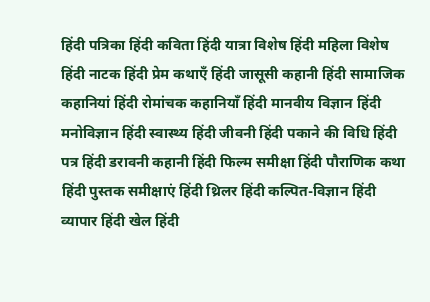हिंदी पत्रिका हिंदी कविता हिंदी यात्रा विशेष हिंदी महिला विशेष हिंदी नाटक हिंदी प्रेम कथाएँ हिंदी जासूसी कहानी हिंदी सामाजिक कहानियां हिंदी रोमांचक कहानियाँ हिंदी मानवीय विज्ञान हिंदी मनोविज्ञान हिंदी स्वास्थ्य हिंदी जीवनी हिंदी पकाने की विधि हिंदी पत्र हिंदी डरावनी कहानी हिंदी फिल्म समीक्षा हिंदी पौराणिक कथा हिंदी पुस्तक समीक्षाएं हिंदी थ्रिलर हिंदी कल्पित-विज्ञान हिंदी व्यापार हिंदी खेल हिंदी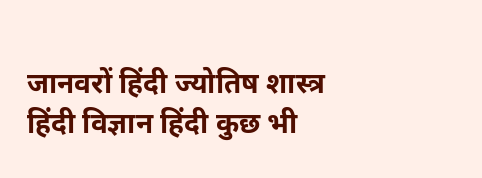जानवरों हिंदी ज्योतिष शास्त्र हिंदी विज्ञान हिंदी कुछ भी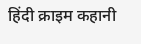हिंदी क्राइम कहानी